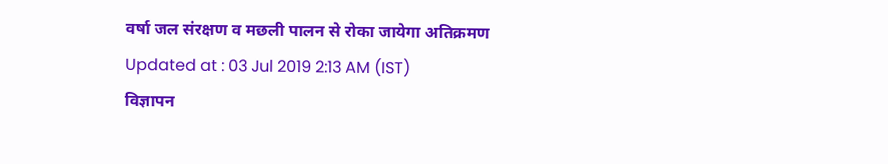वर्षा जल संरक्षण व मछली पालन से रोका जायेगा अतिक्रमण
Updated at : 03 Jul 2019 2:13 AM (IST)
विज्ञापन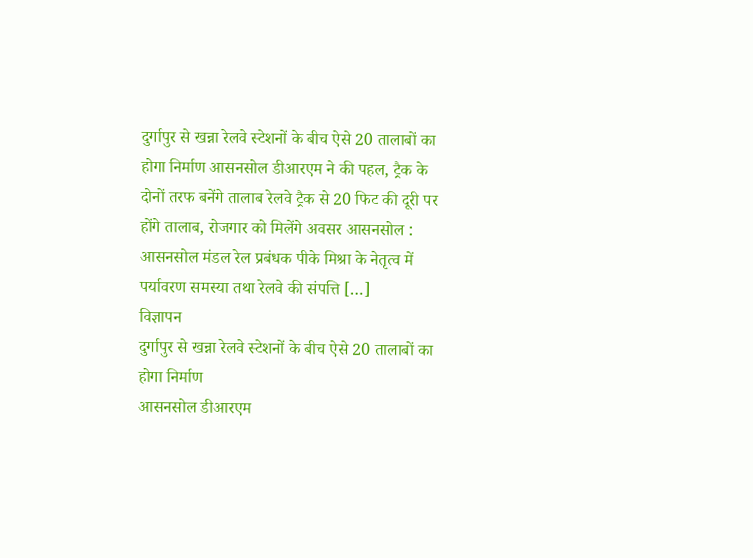दुर्गापुर से खन्ना रेलवे स्टेशनों के बीच ऐसे 20 तालाबों का होगा निर्माण आसनसोल डीआरएम ने की पहल, ट्रैक के दोनों तरफ बनेंगे तालाब रेलवे ट्रैक से 20 फिट की दूरी पर होंगे तालाब, रोजगार को मिलेंगे अवसर आसनसोल : आसनसोल मंडल रेल प्रबंधक पीके मिश्रा के नेतृत्व में पर्यावरण समस्या तथा रेलवे की संपत्ति […]
विज्ञापन
दुर्गापुर से खन्ना रेलवे स्टेशनों के बीच ऐसे 20 तालाबों का होगा निर्माण
आसनसोल डीआरएम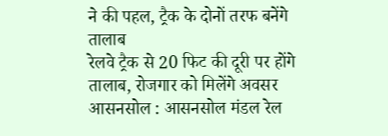ने की पहल, ट्रैक के दोनों तरफ बनेंगे तालाब
रेलवे ट्रैक से 20 फिट की दूरी पर होंगे तालाब, रोजगार को मिलेंगे अवसर
आसनसोल : आसनसोल मंडल रेल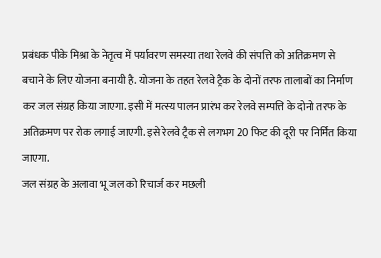प्रबंधक पीके मिश्रा के नेतृत्व में पर्यावरण समस्या तथा रेलवे की संपत्ति को अतिक्रमण से बचाने के लिए योजना बनायी है. योजना के तहत रेलवे ट्रैक के दोनों तरफ तालाबों का निर्माण कर जल संग्रह किया जाएगा. इसी में मत्स्य पालन प्रारंभ कर रेलवे सम्पत्ति के दोनो तरफ के अतिक्रमण पर रोक लगाई जाएगी. इसे रेलवे ट्रैक से लगभग 20 फिट की दूरी पर निर्मित किया जाएगा.
जल संग्रह के अलावा भू जल को रिचार्ज कर मछली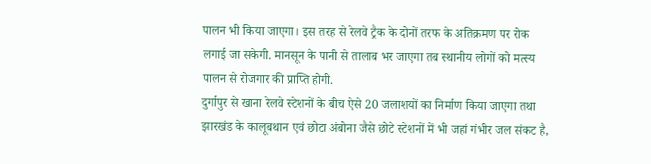पालन भी किया जाएगा। इस तरह से रेलवे ट्रैक के दोनों तरफ के अतिक्रमण पर रोक लगाई जा सकेगी. मानसून के पानी से तालाब भर जाएगा तब स्थानीय लोगों को मत्स्य पालन से रोजगार की प्राप्ति होगी.
दुर्गापुर से खाना रेलवे स्टेशनों के बीच ऐसे 20 जलाशयों का निर्माण किया जाएगा तथा झारखंड के कालूबथान एवं छोटा अंबोना जैसे छोटे स्टेशनों में भी जहां गंभीर जल संकट है,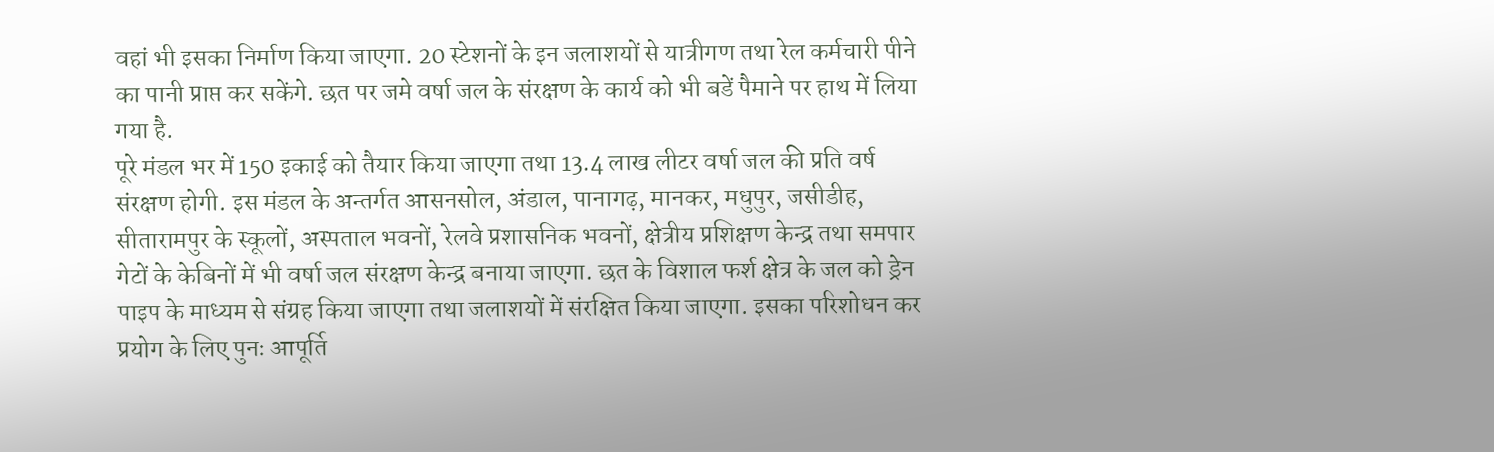वहां भी इसका निर्माण किया जाएगा. 20 स्टेशनों के इन जलाशयों से यात्रीगण तथा रेल कर्मचारी पीने का पानी प्राप्त कर सकेंगे. छत पर जमे वर्षा जल के संरक्षण के कार्य को भी बडें पैमाने पर हाथ में लिया गया है.
पूरे मंडल भर में 150 इकाई को तैयार किया जाएगा तथा 13.4 लाख लीटर वर्षा जल की प्रति वर्ष संरक्षण होगी. इस मंडल के अन्तर्गत आसनसोल, अंडाल, पानागढ़, मानकर, मधुपुर, जसीडीह, सीतारामपुर के स्कूलों, अस्पताल भवनों, रेलवे प्रशासनिक भवनों, क्षेत्रीय प्रशिक्षण केन्द्र तथा समपार गेटों के केबिनों में भी वर्षा जल संरक्षण केन्द्र बनाया जाएगा. छत के विशाल फर्श क्षेत्र के जल को ड्रेन पाइप के माध्यम से संग्रह किया जाएगा तथा जलाशयों में संरक्षित किया जाएगा. इसका परिशोधन कर प्रयोग के लिए पुनः आपूर्ति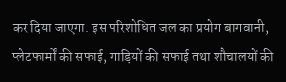कर दिया जाएगा. इस परिशोधित जल का प्रयोग बागवानी, प्लेटफार्मों की सफाई, गाड़ियों की सफाई तथा शौचालयों की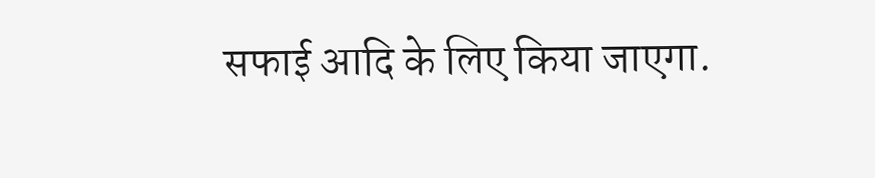सफाई आदि के लिए किया जाएगा.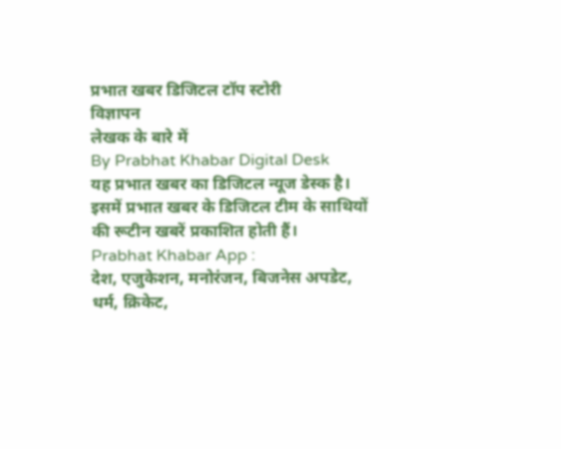प्रभात खबर डिजिटल टॉप स्टोरी
विज्ञापन
लेखक के बारे में
By Prabhat Khabar Digital Desk
यह प्रभात खबर का डिजिटल न्यूज डेस्क है। इसमें प्रभात खबर के डिजिटल टीम के साथियों की रूटीन खबरें प्रकाशित होती हैं।
Prabhat Khabar App :
देश, एजुकेशन, मनोरंजन, बिजनेस अपडेट, धर्म, क्रिकेट,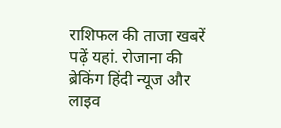राशिफल की ताजा खबरें पढ़ें यहां. रोजाना की ब्रेकिंग हिंदी न्यूज और लाइव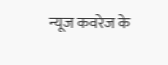न्यूज कवरेज के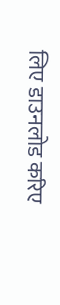लिए डाउनलोड करिए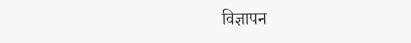विज्ञापन